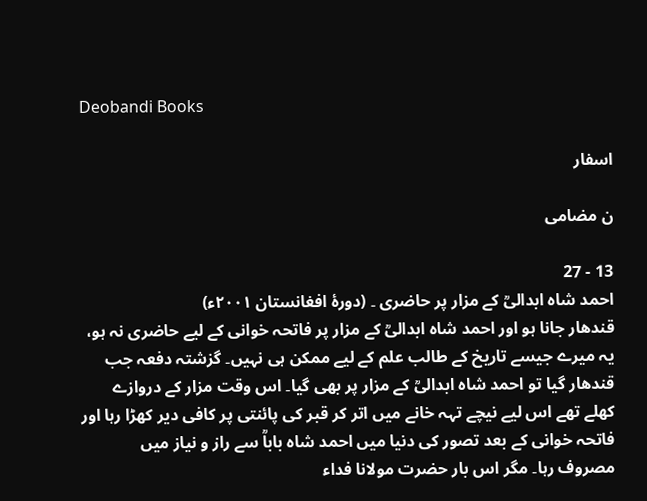Deobandi Books

اسفار

ن مضامی

13 - 27
احمد شاہ ابدالیؒ کے مزار پر حاضری ۔ (دورۂ افغانستان ۲۰۰۱ء)
قندھار جانا ہو اور احمد شاہ ابدالیؒ کے مزار پر فاتحہ خوانی کے لیے حاضری نہ ہو، یہ میرے جیسے تاریخ کے طالب علم کے لیے ممکن ہی نہیں۔ گزشتہ دفعہ جب قندھار گیا تو احمد شاہ ابدالیؒ کے مزار پر بھی گیا۔ اس وقت مزار کے دروازے کھلے تھے اس لیے نیچے تہہ خانے میں اتر کر قبر کی پائنتی پر کافی دیر کھڑا رہا اور فاتحہ خوانی کے بعد تصور کی دنیا میں احمد شاہ باباؒ سے راز و نیاز میں مصروف رہا۔ مگر اس بار حضرت مولانا فداء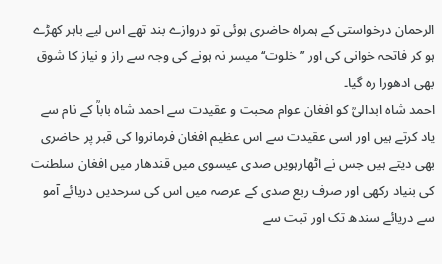الرحمان درخواستی کے ہمراہ حاضری ہوئی تو دروازے بند تھے اس لیے باہر کھڑے ہو کر فاتحہ خوانی کی اور ’’خلوت‘‘ میسر نہ ہونے کی وجہ سے راز و نیاز کا شوق بھی ادھورا رہ گیا۔
احمد شاہ ابدالیؒ کو افغان عوام محبت و عقیدت سے احمد شاہ باباؒ کے نام سے یاد کرتے ہیں اور اسی عقیدت سے اس عظیم افغان فرمانروا کی قبر پر حاضری بھی دیتے ہیں جس نے اٹھارہویں صدی عیسوی میں قندھار میں افغان سلطنت کی بنیاد رکھی اور صرف ربع صدی کے عرصہ میں اس کی سرحدیں دریائے آمو سے دریائے سندھ تک اور تبت سے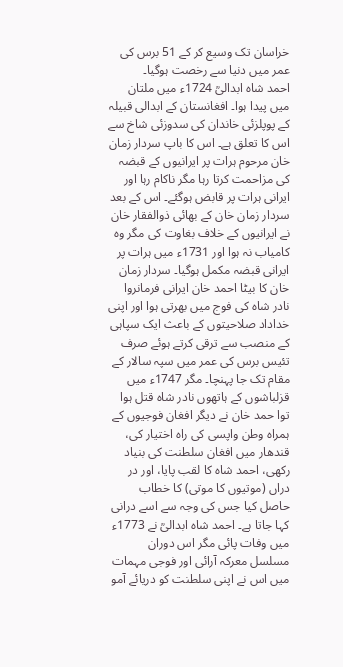خراسان تک وسیع کر کے 51 برس کی عمر میں دنیا سے رخصت ہوگیا۔
احمد شاہ ابدالیؒ 1724ء میں ملتان میں پیدا ہوا۔ افغانستان کے ابدالی قبیلہ کے پوپلزئی خاندان کی سدوزئی شاخ سے اس کا تعلق ہے۔ اس کا باپ سردار زمان خان مرحوم ہرات پر ایرانیوں کے قبضہ کی مزاحمت کرتا رہا مگر ناکام رہا اور ایرانی ہرات پر قابض ہوگئے۔ اس کے بعد سردار زمان خان کے بھائی ذوالفقار خان نے ایرانیوں کے خلاف بغاوت کی مگر وہ کامیاب نہ ہوا اور 1731ء میں ہرات پر ایرانی قبضہ مکمل ہوگیا۔ سردار زمان خان کا بیٹا احمد خان ایرانی فرمانروا نادر شاہ کی فوج میں بھرتی ہوا اور اپنی خداداد صلاحیتوں کے باعث ایک سپاہی کے منصب سے ترقی کرتے ہوئے صرف تئیس برس کی عمر میں سپہ سالار کے مقام تک جا پہنچا۔ مگر 1747ء میں قزلباشوں کے ہاتھوں نادر شاہ قتل ہوا توا حمد خان نے دیگر افغان فوجیوں کے ہمراہ وطن واپسی کی راہ اختیار کی، قندھار میں افغان سلطنت کی بنیاد رکھی، احمد شاہ کا لقب پایا، اور در دراں (موتیوں کا موتی) کا خطاب حاصل کیا جس کی وجہ سے اسے درانی کہا جاتا ہے۔ احمد شاہ ابدالیؒ نے 1773ء میں وفات پائی مگر اس دوران مسلسل معرکہ آرائی اور فوجی مہمات میں اس نے اپنی سلطنت کو دریائے آمو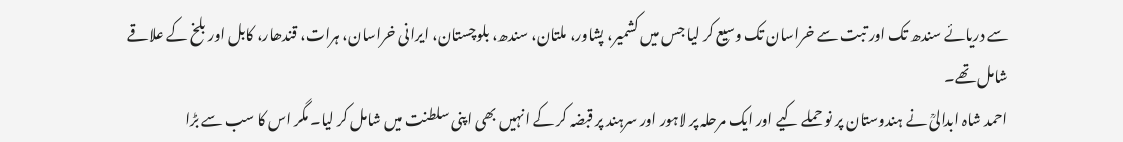سے دریائے سندھ تک اور تبت سے خراسان تک وسیع کر لیا جس میں کشمیر، پشاور، ملتان، سندھ، بلوچستان، ایرانی خراسان، ہرات، قندھار، کابل اور بلخ کے علاقے شامل تھے۔
احمد شاہ ابدالیؒ نے ہندوستان پر نو حملے کیے اور ایک مرحلہ پر لاہور اور سرہند پر قبضہ کر کے انہیں بھی اپنی سلطنت میں شامل کر لیا۔ مگر اس کا سب سے بڑا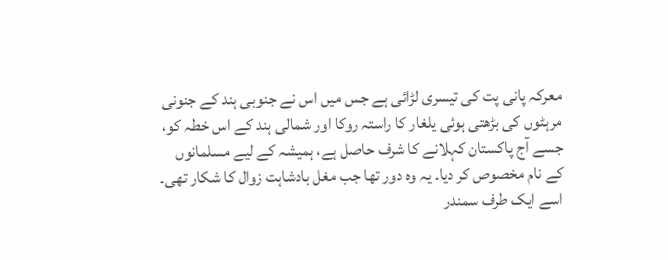معرکہ پانی پت کی تیسری لڑائی ہے جس میں اس نے جنوبی ہند کے جنونی مرہٹوں کی بڑھتی ہوئی یلغار کا راستہ روکا اور شمالی ہند کے اس خطہ کو، جسے آج پاکستان کہلانے کا شرف حاصل ہے، ہمیشہ کے لیے مسلمانوں کے نام مخصوص کر دیا۔ یہ وہ دور تھا جب مغل بادشاہت زوال کا شکار تھی۔ اسے ایک طرف سمندر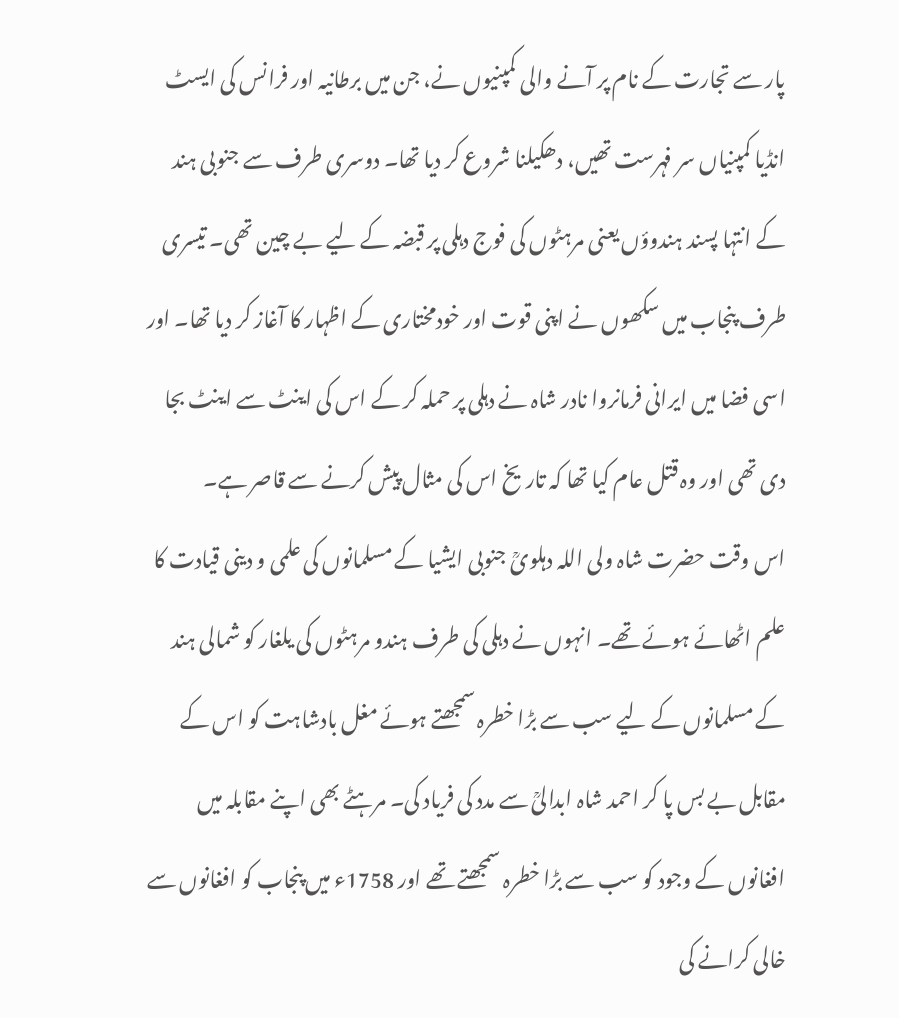پار سے تجارت کے نام پر آنے والی کمپنیوں نے، جن میں برطانیہ اور فرانس کی ایسٹ انڈیا کمپنیاں سر فہرست تھیں، دھکیلنا شروع کر دیا تھا۔ دوسری طرف سے جنوبی ہند کے انتہا پسند ہندوؤں یعنی مرہٹوں کی فوج دہلی پر قبضہ کے لیے بے چین تھی۔ تیسری طرف پنجاب میں سکھوں نے اپنی قوت اور خودمختاری کے اظہار کا آغاز کر دیا تھا۔ اور اسی فضا میں ایرانی فرمانروا نادر شاہ نے دہلی پر حملہ کر کے اس کی اینٹ سے اینٹ بجا دی تھی اور وہ قتل عام کیا تھا کہ تاریخ اس کی مثال پیش کرنے سے قاصر ہے۔
اس وقت حضرت شاہ ولی اللہ دہلویؒ جنوبی ایشیا کے مسلمانوں کی علمی و دینی قیادت کا علم اٹھائے ہوئے تھے۔ انہوں نے دہلی کی طرف ہندو مرہٹوں کی یلغار کو شمالی ہند کے مسلمانوں کے لیے سب سے بڑا خطرہ سمجھتے ہوئے مغل بادشاہت کو اس کے مقابل بے بس پا کر احمد شاہ ابدالیؒ سے مدد کی فریاد کی۔ مرہٹے بھی اپنے مقابلہ میں افغانوں کے وجود کو سب سے بڑا خطرہ سمجھتے تھے اور 1758ء میں پنجاب کو افغانوں سے خالی کرانے کی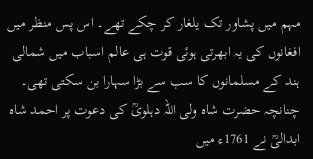مہم میں پشاور تک یلغار کر چکے تھے۔ اس پس منظر میں افغانوں کی یہ ابھرتی ہوئی قوت ہی عالم اسباب میں شمالی ہند کے مسلمانوں کا سب سے بڑا سہارا بن سکتی تھی۔ چنانچہ حضرت شاہ ولی اللہ دہلویؒ کی دعوت پر احمد شاہ ابدالیؒ نے 1761ء میں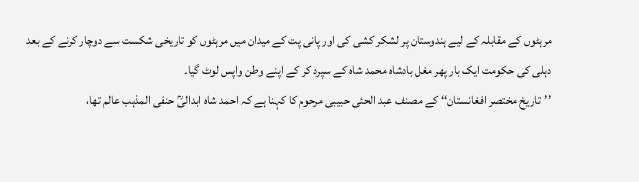مرہٹوں کے مقابلہ کے لیے ہندوستان پر لشکر کشی کی اور پانی پت کے میدان میں مرہٹوں کو تاریخی شکست سے دوچار کرنے کے بعد دہلی کی حکومت ایک بار پھر مغل بادشاہ محمد شاہ کے سپرد کر کے اپنے وطن واپس لوٹ گیا۔
’’تاریخ مختصر افغانستان‘‘ کے مصنف عبد الحئی حبیبی مرحوم کا کہنا ہے کہ احمد شاہ ابدالیؒ حنفی المذہب عالم تھا،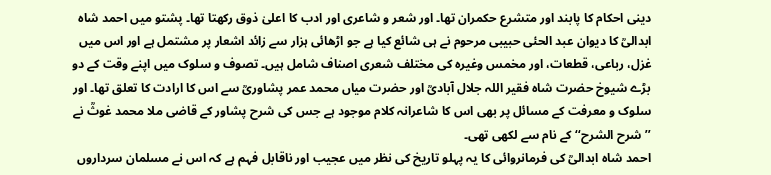دینی احکام کا پابند اور متشرع حکمران تھا۔ اور شعر و شاعری اور ادب کا اعلیٰ ذوق رکھتا تھا۔ پشتو میں احمد شاہ ابدالیؒ کا دیوان عبد الحئی حبیبی مرحوم نے ہی شائع کیا ہے جو اڑھائی ہزار سے زائد اشعار پر مشتمل ہے اور اس میں غزل، رباعی، قطعات، اور مخمس وغیرہ کی مختلف شعری اصناف شامل ہیں۔ تصوف و سلوک میں اپنے وقت کے دو بڑے شیوخ حضرت شاہ فقیر اللہ جلال آبادیؒ اور حضرت میاں محمد عمر پشاوریؒ سے اس کا ارادت کا تعلق تھا۔ اور سلوک و معرفت کے مسائل پر بھی اس کا شاعرانہ کلام موجود ہے جس کی شرح پشاور کے قاضی ملا محمد غوثؒ نے ’’شرح الشرح‘‘ کے نام سے لکھی تھی۔
احمد شاہ ابدالیؒ کی فرمانروائی کا یہ پہلو تاریخ کی نظر میں عجیب اور ناقابل فہم ہے کہ اس نے مسلمان سرداروں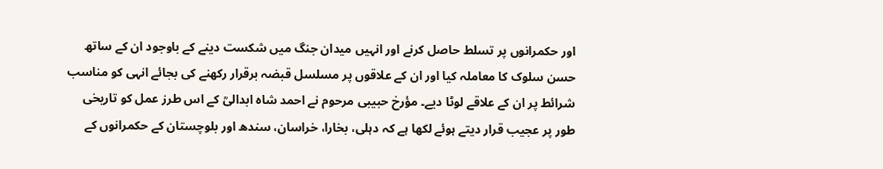اور حکمرانوں پر تسلط حاصل کرنے اور انہیں میدان جنگ میں شکست دینے کے باوجود ان کے ساتھ حسن سلوک کا معاملہ کیا اور ان کے علاقوں پر مسلسل قبضہ برقرار رکھنے کی بجائے انہی کو مناسب شرائط پر ان کے علاقے لوٹا دیے۔ مؤرخ حبیبی مرحوم نے احمد شاہ ابدالیؒ کے اس طرز عمل کو تاریخی طور پر عجیب قرار دیتے ہوئے لکھا ہے کہ دہلی، بخارا، خراسان، سندھ اور بلوچستان کے حکمرانوں کے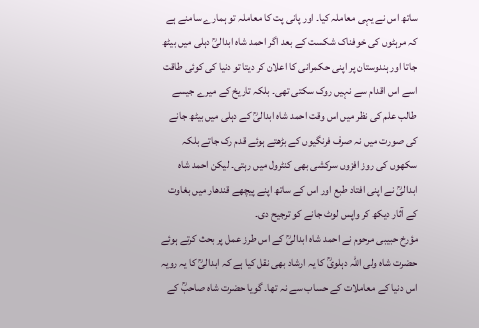ساتھ اس نے یہی معاملہ کیا۔ اور پانی پت کا معاملہ تو ہمارے سامنے ہے کہ مرہٹوں کی خوفناک شکست کے بعد اگر احمد شاہ ابدالیؒ دہلی میں بیٹھ جاتا اور ہندوستان پر اپنی حکمرانی کا اعلان کر دیتا تو دنیا کی کوئی طاقت اسے اس اقدام سے نہیں روک سکتی تھی۔ بلکہ تاریخ کے میرے جیسے طالب علم کی نظر میں اس وقت احمد شاہ ابدالیؒ کے دہلی میں بیٹھ جانے کی صورت میں نہ صرف فرنگیوں کے بڑھتے ہوئے قدم رک جاتے بلکہ سکھوں کی روز افزوں سرکشی بھی کنٹرول میں رہتی۔ لیکن احمد شاہ ابدالیؒ نے اپنی افتاد طبع اور اس کے ساتھ اپنے پیچھے قندھار میں بغاوت کے آثار دیکھ کر واپس لوٹ جانے کو ترجیح دی۔
مؤرخ حبیبی مرحوم نے احمد شاہ ابدالیؒ کے اس طرز عمل پر بحث کرتے ہوئے حضرت شاہ ولی اللہ دہلویؒ کا یہ ارشاد بھی نقل کیا ہے کہ ابدالیؒ کا یہ رویہ اس دنیا کے معاملات کے حساب سے نہ تھا۔ گویا حضرت شاہ صاحبؒ کے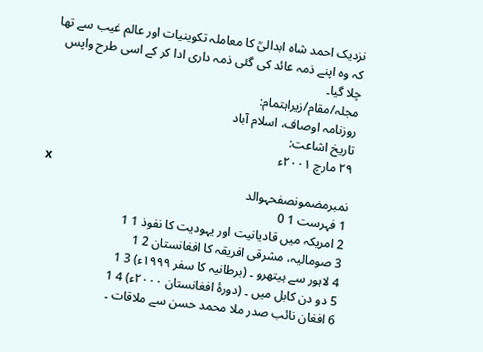نزدیک احمد شاہ ابدالیؒ کا معاملہ تکوینیات اور عالم غیب سے تھا کہ وہ اپنے ذمہ عائد کی گئی ذمہ داری ادا کر کے اسی طرح واپس چلا گیا۔
مجلہ/مقام/زیراہتمام:
روزنامہ اوصاف، اسلام آباد
تاریخ اشاعت:
۲۹ مارچ ۲۰۰۱ء
x
نمبرمضمونصفحہوالد
1 فہرست 1 0
2 امریکہ میں قادیانیت اور یہودیت کا نفوذ 1 1
3 صومالیہ، مشرقی افریقہ کا افغانستان 2 1
4 لاہور سے ہیتھرو ۔ (برطانیہ کا سفر ۱۹۹۹ء) 3 1
5 دو دن کابل میں ۔ (دورۂ افغانستان ۲۰۰۰ء) 4 1
6 افغان نائب صدر ملا محمد حسن سے ملاقات ۔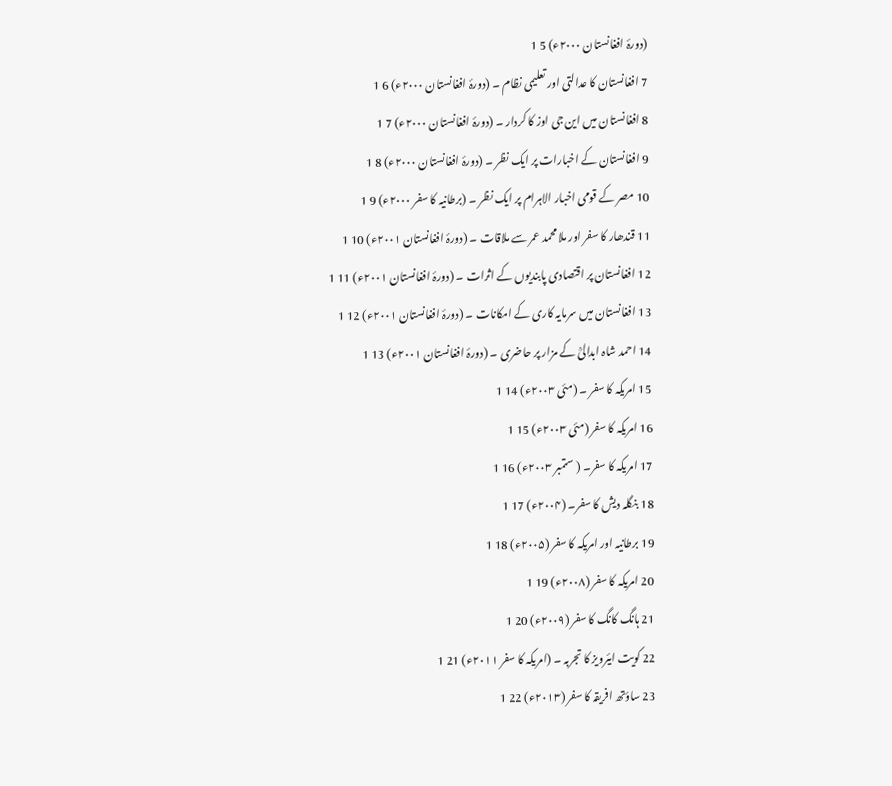(دورۂ افغانستان ۲۰۰۰ء) 5 1
7 افغانستان کا عدالتی اور تعلیمی نظام ۔ (دورۂ افغانستان ۲۰۰۰ء) 6 1
8 افغانستان میں این جی اوز کا کردار ۔ (دورۂ افغانستان ۲۰۰۰ء) 7 1
9 افغانستان کے اخبارات پر ایک نظر ۔ (دورۂ افغانستان ۲۰۰۰ء) 8 1
10 مصر کے قومی اخبار الاہرام پر ایک نظر ۔ (برطانیہ کا سفر ۲۰۰۰ء) 9 1
11 قندھار کا سفر اور ملا محمد عمر سے ملاقات ۔ (دورۂ افغانستان ۲۰۰۱ء) 10 1
12 افغانستان پر اقتصادی پابندیوں کے اثرات ۔ (دورۂ افغانستان ۲۰۰۱ء) 11 1
13 افغانستان میں سرمایہ کاری کے امکانات ۔ (دورۂ افغانستان ۲۰۰۱ء) 12 1
14 احمد شاہ ابدالیؒ کے مزار پر حاضری ۔ (دورۂ افغانستان ۲۰۰۱ء) 13 1
15 امریکہ کا سفر ۔ (مئی ۲۰۰۳ء) 14 1
16 امریکہ کا سفر (مئی ۲۰۰۳ء) 15 1
17 امریکہ کا سفر۔ ( ستمبر ۲۰۰۳ء) 16 1
18 بنگلہ دیش کا سفر۔ (۲۰۰۴ء) 17 1
19 برطانیہ اور امریکہ کا سفر (۲۰۰۵ء) 18 1
20 امریکہ کا سفر (۲۰۰۸ء) 19 1
21 ہانگ کانگ کا سفر (۲۰۰۹ء) 20 1
22 کویت ایئرویز کا تجربہ ۔ (امریکہ کا سفر ۲٠۱۱ء) 21 1
23 ساؤتھ افریقہ کا سفر (۲۰۱۳ء) 22 1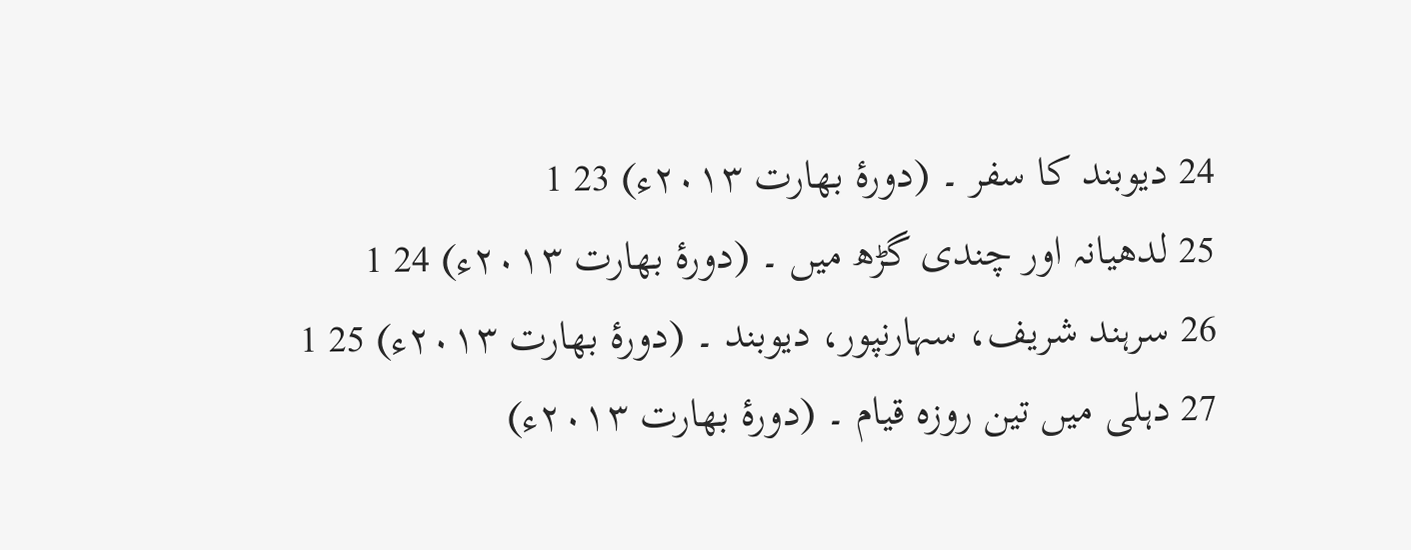24 دیوبند کا سفر ۔ (دورۂ بھارت ۲۰۱۳ء) 23 1
25 لدھیانہ اور چندی گڑھ میں ۔ (دورۂ بھارت ۲۰۱۳ء) 24 1
26 سرہند شریف، سہارنپور، دیوبند ۔ (دورۂ بھارت ۲۰۱۳ء) 25 1
27 دہلی میں تین روزہ قیام ۔ (دورۂ بھارت ۲۰۱۳ء)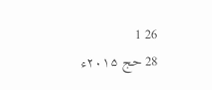26 1
28 حج ۲۰۱۵ء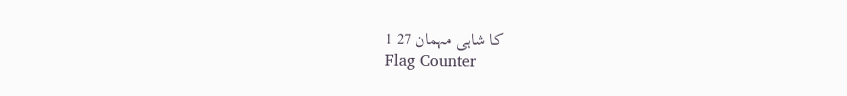کا شاہی مہمان 27 1
Flag Counter